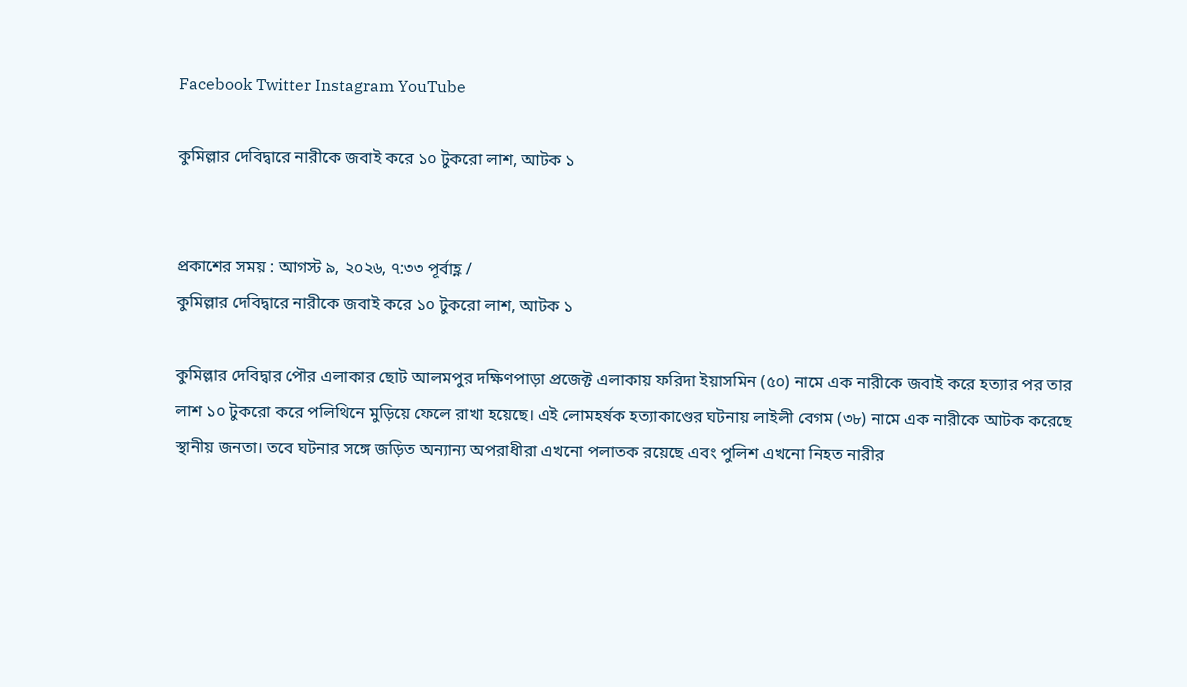Facebook Twitter Instagram YouTube

কুমিল্লার দেবিদ্বারে নারীকে জবাই করে ১০ টুকরো লাশ, আটক ১


প্রকাশের সময় : আগস্ট ৯, ২০২৬, ৭:৩৩ পূর্বাহ্ণ /
কুমিল্লার দেবিদ্বারে নারীকে জবাই করে ১০ টুকরো লাশ, আটক ১

কুমিল্লার দেবিদ্বার পৌর এলাকার ছোট আলমপুর দক্ষিণপাড়া প্রজেক্ট এলাকায় ফরিদা ইয়াসমিন (৫০) নামে এক নারীকে জবাই করে হত্যার পর তার লাশ ১০ টুকরো করে পলিথিনে মুড়িয়ে ফেলে রাখা হয়েছে। এই লোমহর্ষক হত্যাকাণ্ডের ঘটনায় লাইলী বেগম (৩৮) নামে এক নারীকে আটক করেছে স্থানীয় জনতা। তবে ঘটনার সঙ্গে জড়িত অন্যান্য অপরাধীরা এখনো পলাতক রয়েছে এবং পুলিশ এখনো নিহত নারীর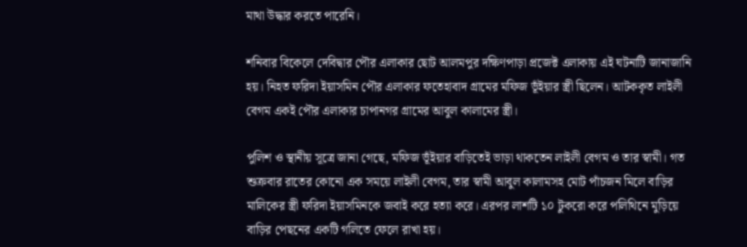মাথা উদ্ধার করতে পারেনি।

শনিবার বিকেলে দেবিদ্বার পৌর এলাকার ছোট আলমপুর দক্ষিণপাড়া প্রজেক্ট এলাকায় এই ঘটনাটি জানাজানি হয়। নিহত ফরিদা ইয়াসমিন পৌর এলাকার ফতেহাবাদ গ্রামের মফিজ ভূঁইয়ার স্ত্রী ছিলেন। আটককৃত লাইলী বেগম একই পৌর এলাকার চাপানগর গ্রামের আবুল কালামের স্ত্রী।

পুলিশ ও স্থানীয় সূত্রে জানা গেছে, মফিজ ভূঁইয়ার বাড়িতেই ভাড়া থাকতেন লাইলী বেগম ও তার স্বামী। গত শুক্রবার রাতের কোনো এক সময়ে লাইলী বেগম, তার স্বামী আবুল কালামসহ মোট পাঁচজন মিলে বাড়ির মালিকের স্ত্রী ফরিদা ইয়াসমিনকে জবাই করে হত্যা করে। এরপর লাশটি ১০ টুকরো করে পলিথিনে মুড়িয়ে বাড়ির পেছনের একটি গলিতে ফেলে রাখা হয়।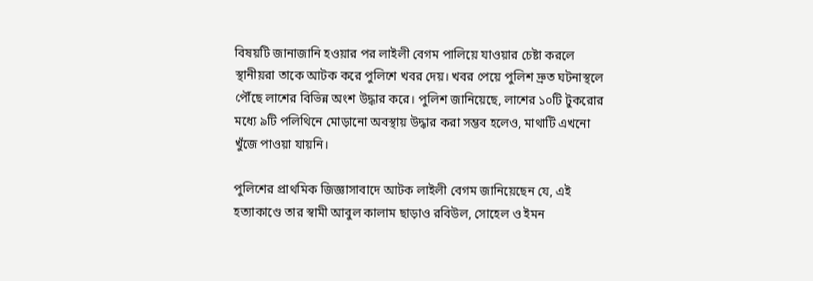বিষয়টি জানাজানি হওয়ার পর লাইলী বেগম পালিয়ে যাওয়ার চেষ্টা করলে স্থানীয়রা তাকে আটক করে পুলিশে খবর দেয়। খবর পেয়ে পুলিশ দ্রুত ঘটনাস্থলে পৌঁছে লাশের বিভিন্ন অংশ উদ্ধার করে। পুলিশ জানিয়েছে, লাশের ১০টি টুকরোর মধ্যে ৯টি পলিথিনে মোড়ানো অবস্থায় উদ্ধার করা সম্ভব হলেও, মাথাটি এখনো খুঁজে পাওয়া যায়নি।

পুলিশের প্রাথমিক জিজ্ঞাসাবাদে আটক লাইলী বেগম জানিয়েছেন যে, এই হত্যাকাণ্ডে তার স্বামী আবুল কালাম ছাড়াও রবিউল, সোহেল ও ইমন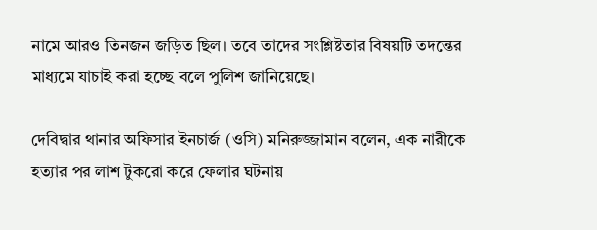নামে আরও তিনজন জড়িত ছিল। তবে তাদের সংশ্লিষ্টতার বিষয়টি তদন্তের মাধ্যমে যাচাই করা হচ্ছে বলে পুলিশ জানিয়েছে।

দেবিদ্বার থানার অফিসার ইনচার্জ (ওসি) মনিরুজ্জামান বলেন, এক নারীকে হত্যার পর লাশ টুকরো করে ফেলার ঘটনায়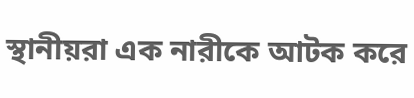স্থানীয়রা এক নারীকে আটক করে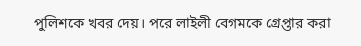পুলিশকে খবর দেয়। পরে লাইলী বেগমকে গ্রেপ্তার করা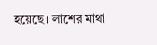হয়েছে। লাশের মাথা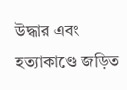উদ্ধার এবং হত্যাকাণ্ডে জড়িত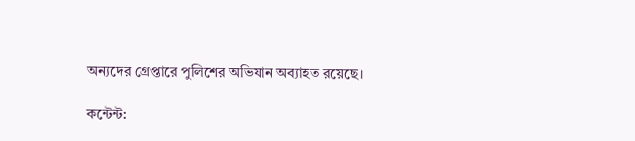অন্যদের গ্রেপ্তারে পুলিশের অভিযান অব্যাহত রয়েছে।

কন্টেন্ট: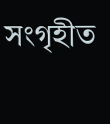সংগৃহীত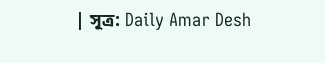| সূত্র: Daily Amar Desh